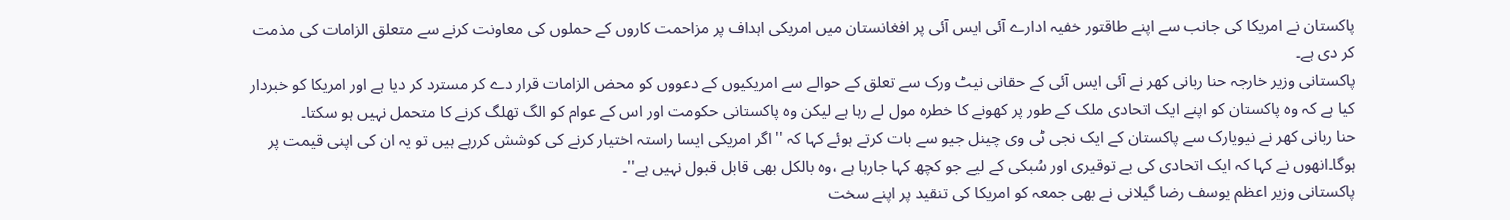پاکستان نے امریکا کی جانب سے اپنے طاقتور خفیہ ادارے آئی ایس آئی پر افغانستان میں امریکی اہداف پر مزاحمت کاروں کے حملوں کی معاونت کرنے سے متعلق الزامات کی مذمت کر دی ہے۔
پاکستانی وزیر خارجہ حنا ربانی کھر نے آئی ایس آئی کے حقانی نیٹ ورک سے تعلق کے حوالے سے امریکیوں کے دعووں کو محض الزامات قرار دے کر مسترد کر دیا ہے اور امریکا کو خبردار کیا ہے کہ وہ پاکستان کو اپنے ایک اتحادی ملک کے طور پر کھونے کا خطرہ مول لے رہا ہے لیکن وہ پاکستانی حکومت اور اس کے عوام کو الگ تھلگ کرنے کا متحمل نہیں ہو سکتا۔
حنا ربانی کھر نے نیویارک سے پاکستان کے ایک نجی ٹی وی چینل جیو سے بات کرتے ہوئے کہا کہ ''اگر امریکی ایسا راستہ اختیار کرنے کی کوشش کررہے ہیں تو یہ ان کی اپنی قیمت پر ہوگا۔انھوں نے کہا کہ ایک اتحادی کی بے توقیری اور سُبکی کے لیے جو کچھ کہا جارہا ہے ،وہ بالکل بھی قابل قبول نہیں ہے''۔
پاکستانی وزیر اعظم یوسف رضا گیلانی نے بھی جمعہ کو امریکا کی تنقید پر اپنے سخت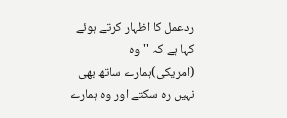ردعمل کا اظہار کرتے ہوئے کہا ہے کہ ''وہ (امریکی)ہمارے ساتھ بھی نہیں رہ سکتے اور وہ ہمارے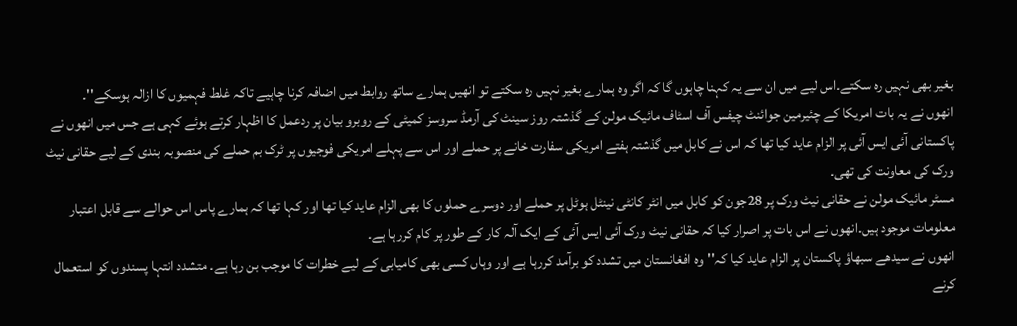بغیر بھی نہیں رہ سکتے۔اس لیے میں ان سے یہ کہنا چاہوں گا کہ اگر وہ ہمارے بغیر نہیں رہ سکتے تو انھیں ہمارے ساتھ روابط میں اضافہ کرنا چاہیے تاکہ غلط فہمیوں کا ازالہ ہوسکے''۔
انھوں نے یہ بات امریکا کے چئیرمین جوائنٹ چیفس آف اسٹاف مائیک مولن کے گذشتہ روز سینٹ کی آرمڈ سروسز کمیٹی کے روبرو بیان پر ردعمل کا اظہار کرتے ہوئے کہی ہے جس میں انھوں نے پاکستانی آئی ایس آئی پر الزام عاید کیا تھا کہ اس نے کابل میں گذشتہ ہفتے امریکی سفارت خانے پر حملے اور اس سے پہلے امریکی فوجیوں پر ٹرک بم حملے کی منصوبہ بندی کے لیے حقانی نیٹ ورک کی معاونت کی تھی۔
مسٹر مائیک مولن نے حقانی نیٹ ورک پر 28جون کو کابل میں انٹر کانٹی نینٹل ہوٹل پر حملے اور دوسرے حملوں کا بھی الزام عاید کیا تھا اور کہا تھا کہ ہمارے پاس اس حوالے سے قابل اعتبار معلومات موجود ہیں۔انھوں نے اس بات پر اصرار کیا کہ حقانی نیٹ ورک آئی ایس آئی کے ایک آلہ کار کے طور پر کام کررہا ہے۔
انھوں نے سیدھے سبھاؤ پاکستان پر الزام عاید کیا کہ''وہ افغانستان میں تشدد کو برآمد کررہا ہے اور وہاں کسی بھی کامیابی کے لیے خطرات کا موجب بن رہا ہے۔ متشدد انتہا پسندوں کو استعمال کرنے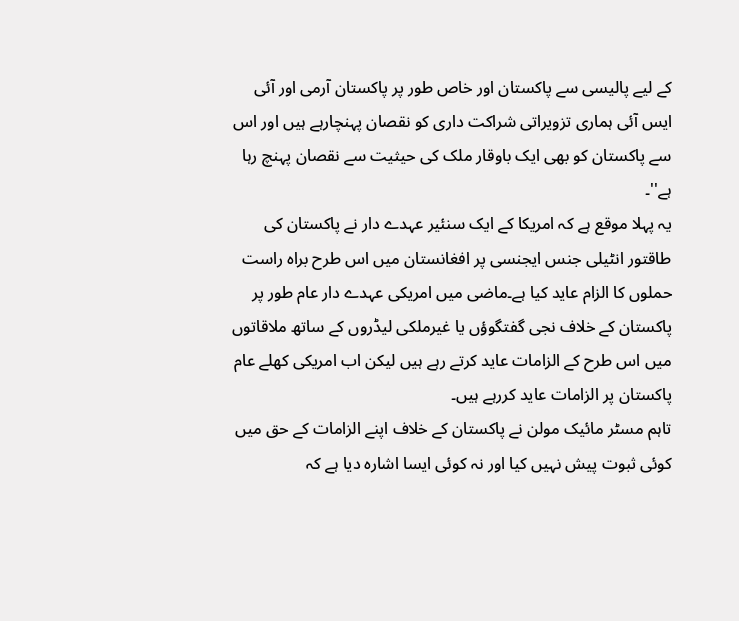کے لیے پالیسی سے پاکستان اور خاص طور پر پاکستان آرمی اور آئی ایس آئی ہماری تزویراتی شراکت داری کو نقصان پہنچارہے ہیں اور اس سے پاکستان کو بھی ایک باوقار ملک کی حیثیت سے نقصان پہنچ رہا ہے''۔
یہ پہلا موقع ہے کہ امریکا کے ایک سنئیر عہدے دار نے پاکستان کی طاقتور انٹیلی جنس ایجنسی پر افغانستان میں اس طرح براہ راست حملوں کا الزام عاید کیا ہے۔ماضی میں امریکی عہدے دار عام طور پر پاکستان کے خلاف نجی گفتگوؤں یا غیرملکی لیڈروں کے ساتھ ملاقاتوں میں اس طرح کے الزامات عاید کرتے رہے ہیں لیکن اب امریکی کھلے عام پاکستان پر الزامات عاید کررہے ہیں۔
تاہم مسٹر مائیک مولن نے پاکستان کے خلاف اپنے الزامات کے حق میں کوئی ثبوت پیش نہیں کیا اور نہ کوئی ایسا اشارہ دیا ہے کہ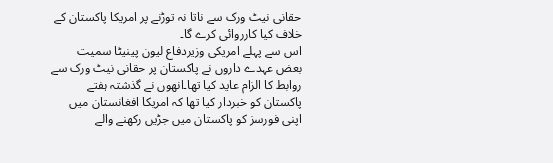حقانی نیٹ ورک سے ناتا نہ توڑنے پر امریکا پاکستان کے خلاف کیا کارروائی کرے گا۔
اس سے پہلے امریکی وزیردفاع لیون پینیٹا سمیت بعض عہدے داروں نے پاکستان پر حقانی نیٹ ورک سے روابط کا الزام عاید کیا تھا۔انھوں نے گذشتہ ہفتے پاکستان کو خبردار کیا تھا کہ امریکا افغانستان میں اپنی فورسز کو پاکستان میں جڑیں رکھنے والے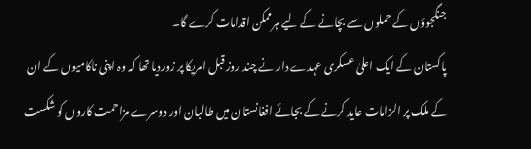جنگجوؤں کے حملوں سے بچانے کے لیے ہرممکن اقدامات کرے گا۔
پاکستان کے ایک اعلیٰ عسکری عہدے دار نے چند روز قبل امریکا پر زوردیا تھا کہ وہ اپنی ناکامیوں کے ان کے ملک پر الزامات عاید کرنے کے بجائے افغانستان میں طالبان اور دوسرے مزاحمت کاروں کو شکست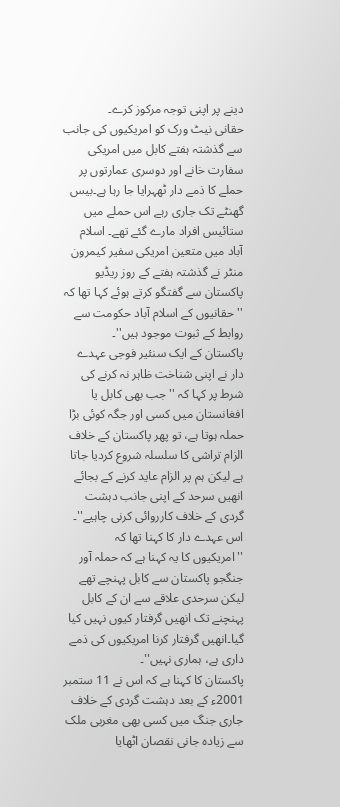دینے پر اپنی توجہ مرکوز کرے۔
حقانی نیٹ ورک کو امریکیوں کی جانب سے گذشتہ ہفتے کابل میں امریکی سفارت خانے اور دوسری عمارتوں پر حملے کا ذمے دار ٹھہرایا جا رہا ہے۔بیس گھنٹے تک جاری رہے اس حملے میں ستائیس افراد مارے گئے تھے۔ اسلام آباد میں متعین امریکی سفیر کیمرون منٹر نے گذشتہ ہفتے کے روز ریڈیو پاکستان سے گفتگو کرتے ہوئے کہا تھا کہ ''حقانیوں کے اسلام آباد حکومت سے روابط کے ثبوت موجود ہیں''۔
پاکستان کے ایک سنئیر فوجی عہدے دار نے اپنی شناخت ظاہر نہ کرنے کی شرط پر کہا کہ ''جب بھی کابل یا افغانستان میں کسی اور جگہ کوئی بڑا حملہ ہوتا ہے، تو پھر پاکستان کے خلاف الزام تراشی کا سلسلہ شروع کردیا جاتا ہے لیکن ہم پر الزام عاید کرنے کے بجائے انھیں سرحد کے اپنی جانب دہشت گردی کے خلاف کارروائی کرنی چاہیے''۔
اس عہدے دار کا کہنا تھا کہ ''امریکیوں کا یہ کہنا ہے کہ حملہ آور جنگجو پاکستان سے کابل پہنچے تھے لیکن سرحدی علاقے سے ان کے کابل پہنچنے تک انھیں گرفتار کیوں نہیں کیا گیا۔انھیں گرفتار کرنا امریکیوں کی ذمے داری ہے، ہماری نہیں''۔
پاکستان کا کہنا ہے کہ اس نے 11 ستمبر 2001ء کے بعد دہشت گردی کے خلاف جاری جنگ میں کسی بھی مغربی ملک سے زیادہ جانی نقصان اٹھایا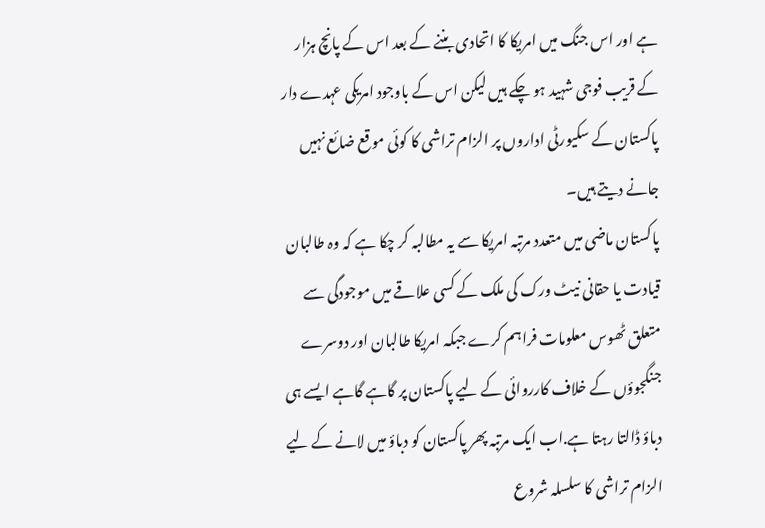ہے اور اس جنگ میں امریکا کا اتحادی بننے کے بعد اس کے پانچ ہزار کے قریب فوجی شہید ہو چکے ہیں لیکن اس کے باوجود امریکی عہدے دار پاکستان کے سکیورٹی اداروں پر الزام تراشی کا کوئی موقع ضائع نہیں جانے دیتے ہیں۔
پاکستان ماضی میں متعدد مرتبہ امریکا سے یہ مطالبہ کر چکا ہے کہ وہ طالبان قیادت یا حقانی نیٹ ورک کی ملک کے کسی علاقے میں موجودگی سے متعلق ٹھوس معلومات فراہم کرے جبکہ امریکا طالبان اور دوسرے جنگجوؤں کے خلاف کارروائی کے لیے پاکستان پر گاہے گاہے ایسے ہی دباؤ ڈالتا رہتا ہے.اب ایک مرتبہ پھر پاکستان کو دباؤ میں لانے کے لیے الزام تراشی کا سلسلہ شروع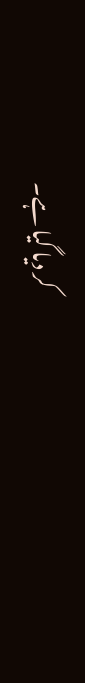کر دیا گیا ہے۔